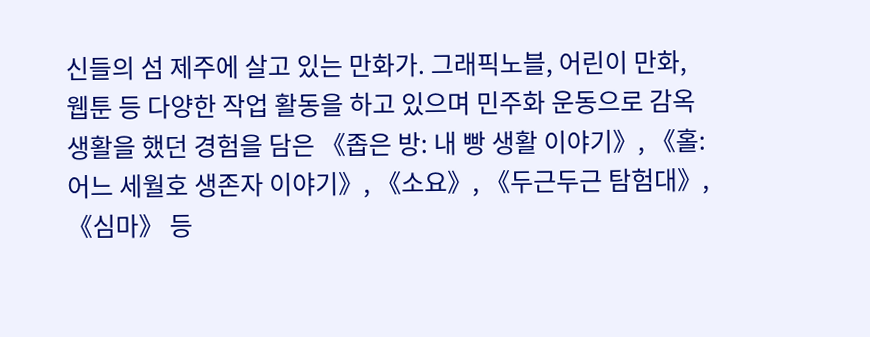신들의 섬 제주에 살고 있는 만화가. 그래픽노블, 어린이 만화, 웹툰 등 다양한 작업 활동을 하고 있으며 민주화 운동으로 감옥 생활을 했던 경험을 담은 《좁은 방: 내 빵 생활 이야기》, 《홀: 어느 세월호 생존자 이야기》, 《소요》, 《두근두근 탐험대》, 《심마》 등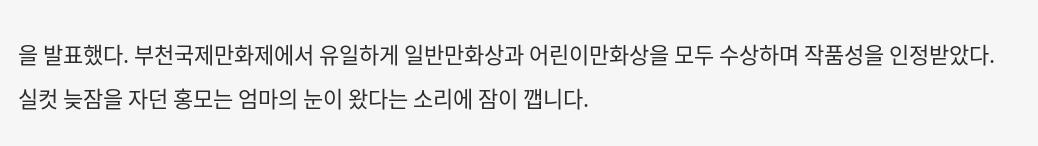을 발표했다. 부천국제만화제에서 유일하게 일반만화상과 어린이만화상을 모두 수상하며 작품성을 인정받았다.
실컷 늦잠을 자던 홍모는 엄마의 눈이 왔다는 소리에 잠이 깹니다.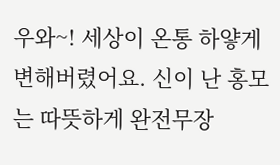우와~! 세상이 온통 하얗게 변해버렸어요. 신이 난 홍모는 따뜻하게 완전무장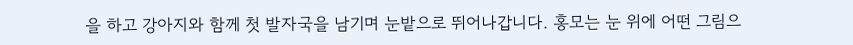을 하고 강아지와 함께 첫 발자국을 남기며 눈밭으로 뛰어나갑니다. 홍모는 눈 위에 어떤 그림으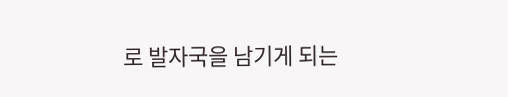로 발자국을 남기게 되는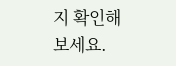지 확인해 보세요.